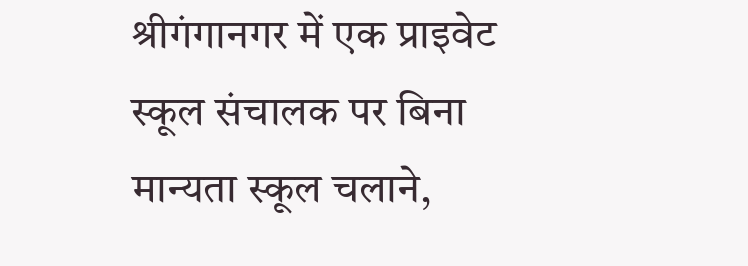श्रीगंगानगर में एक प्राइवेट स्कूल संचालक पर बिना मान्यता स्कूल चलाने,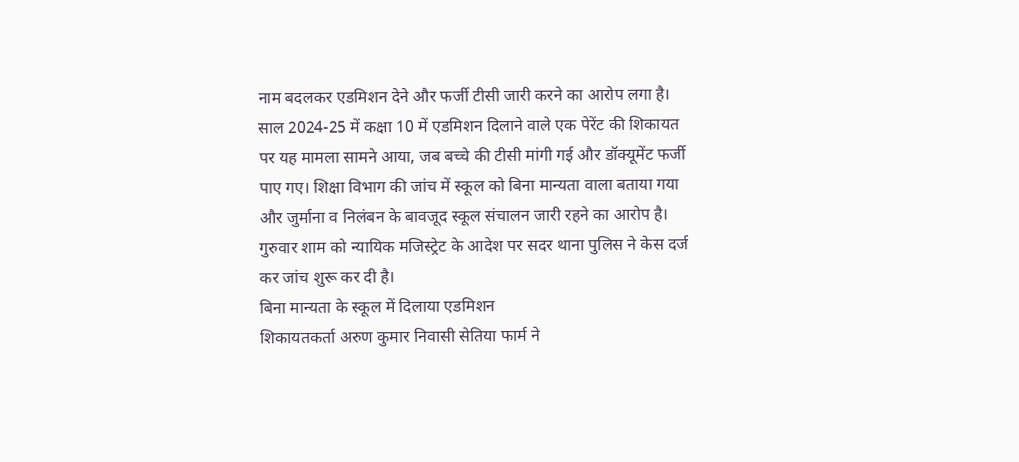नाम बदलकर एडमिशन देने और फर्जी टीसी जारी करने का आरोप लगा है। साल 2024-25 में कक्षा 10 में एडमिशन दिलाने वाले एक पेरेंट की शिकायत पर यह मामला सामने आया, जब बच्चे की टीसी मांगी गई और डॉक्यूमेंट फर्जी पाए गए। शिक्षा विभाग की जांच में स्कूल को बिना मान्यता वाला बताया गया और जुर्माना व निलंबन के बावजूद स्कूल संचालन जारी रहने का आरोप है।
गुरुवार शाम को न्यायिक मजिस्ट्रेट के आदेश पर सदर थाना पुलिस ने केस दर्ज कर जांच शुरू कर दी है।
बिना मान्यता के स्कूल में दिलाया एडमिशन
शिकायतकर्ता अरुण कुमार निवासी सेतिया फार्म ने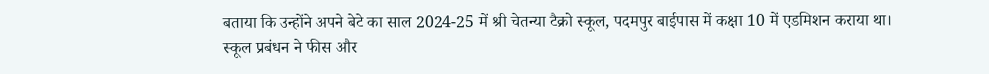बताया कि उन्होंने अपने बेटे का साल 2024-25 में श्री चेतन्या टैक्रो स्कूल, पदमपुर बाईपास में कक्षा 10 में एडमिशन कराया था।
स्कूल प्रबंधन ने फीस और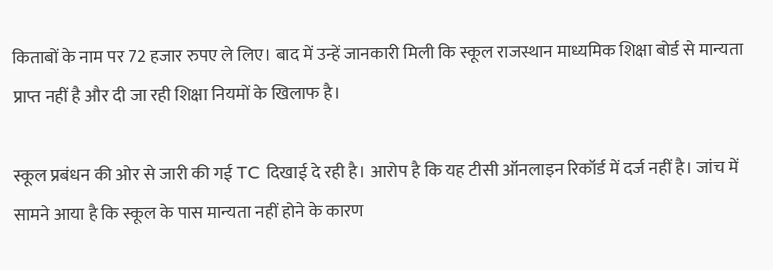किताबों के नाम पर 72 हजार रुपए ले लिए। बाद में उन्हें जानकारी मिली कि स्कूल राजस्थान माध्यमिक शिक्षा बोर्ड से मान्यता प्राप्त नहीं है और दी जा रही शिक्षा नियमों के खिलाफ है।

स्कूल प्रबंधन की ओर से जारी की गई TC दिखाई दे रही है। आरोप है कि यह टीसी ऑनलाइन रिकॉर्ड में दर्ज नहीं है। जांच में सामने आया है कि स्कूल के पास मान्यता नहीं होने के कारण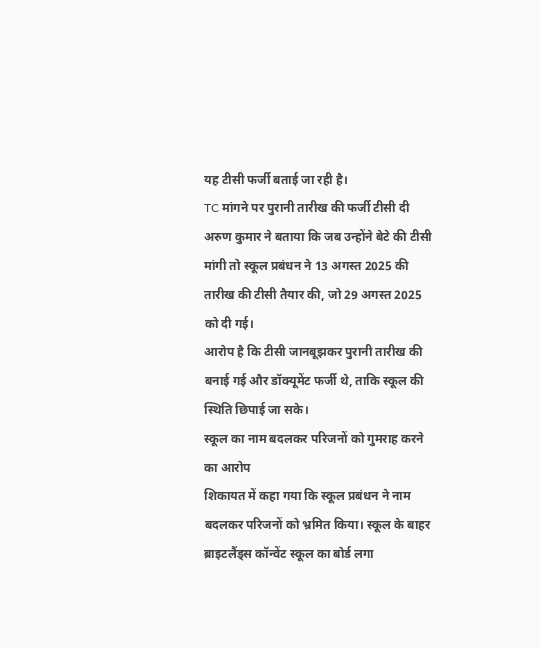यह टीसी फर्जी बताई जा रही है।
TC मांगने पर पुरानी तारीख की फर्जी टीसी दी
अरुण कुमार ने बताया कि जब उन्होंने बेटे की टीसी मांगी तो स्कूल प्रबंधन ने 13 अगस्त 2025 की तारीख की टीसी तैयार की, जो 29 अगस्त 2025 को दी गई।
आरोप है कि टीसी जानबूझकर पुरानी तारीख की बनाई गई और डॉक्यूमेंट फर्जी थे, ताकि स्कूल की स्थिति छिपाई जा सके।
स्कूल का नाम बदलकर परिजनों को गुमराह करने का आरोप
शिकायत में कहा गया कि स्कूल प्रबंधन ने नाम बदलकर परिजनों को भ्रमित किया। स्कूल के बाहर ब्राइटलैंड्स कॉन्वेंट स्कूल का बोर्ड लगा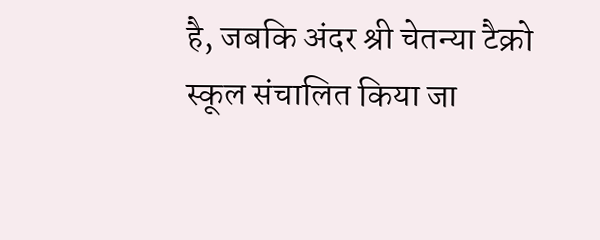है, जबकि अंदर श्री चेतन्या टैक्रो स्कूल संचालित किया जा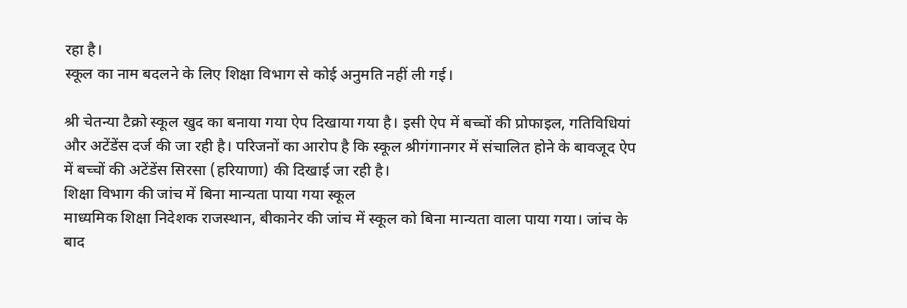रहा है।
स्कूल का नाम बदलने के लिए शिक्षा विभाग से कोई अनुमति नहीं ली गई।

श्री चेतन्या टैक्रो स्कूल खुद का बनाया गया ऐप दिखाया गया है। इसी ऐप में बच्चों की प्रोफाइल, गतिविधियां और अटेंडेंस दर्ज की जा रही है। परिजनों का आरोप है कि स्कूल श्रीगंगानगर में संचालित होने के बावजूद ऐप में बच्चों की अटेंडेंस सिरसा (हरियाणा) की दिखाई जा रही है।
शिक्षा विभाग की जांच में बिना मान्यता पाया गया स्कूल
माध्यमिक शिक्षा निदेशक राजस्थान, बीकानेर की जांच में स्कूल को बिना मान्यता वाला पाया गया। जांच के बाद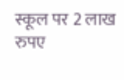स्कूल पर 2 लाख रुपए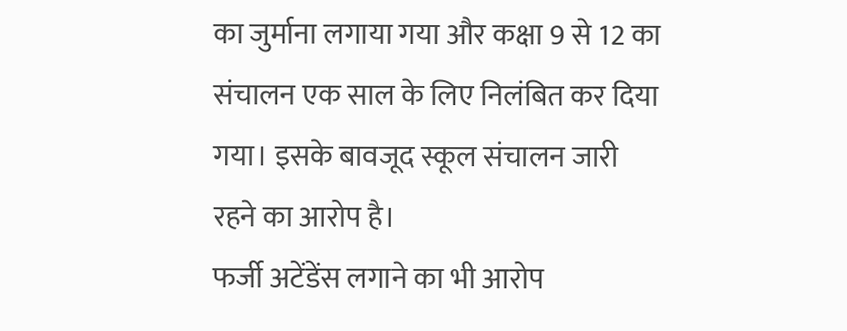का जुर्माना लगाया गया और कक्षा 9 से 12 का संचालन एक साल के लिए निलंबित कर दिया गया। इसके बावजूद स्कूल संचालन जारी रहने का आरोप है।
फर्जी अटेंडेंस लगाने का भी आरोप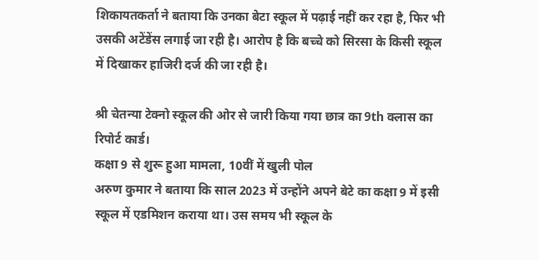शिकायतकर्ता ने बताया कि उनका बेटा स्कूल में पढ़ाई नहीं कर रहा है, फिर भी उसकी अटेंडेंस लगाई जा रही है। आरोप है कि बच्चे को सिरसा के किसी स्कूल में दिखाकर हाजिरी दर्ज की जा रही है।

श्री चेतन्या टेक्नो स्कूल की ओर से जारी किया गया छात्र का 9th क्लास का रिपोर्ट कार्ड।
कक्षा 9 से शुरू हुआ मामला, 10वीं में खुली पोल
अरुण कुमार ने बताया कि साल 2023 में उन्होंने अपने बेटे का कक्षा 9 में इसी स्कूल में एडमिशन कराया था। उस समय भी स्कूल के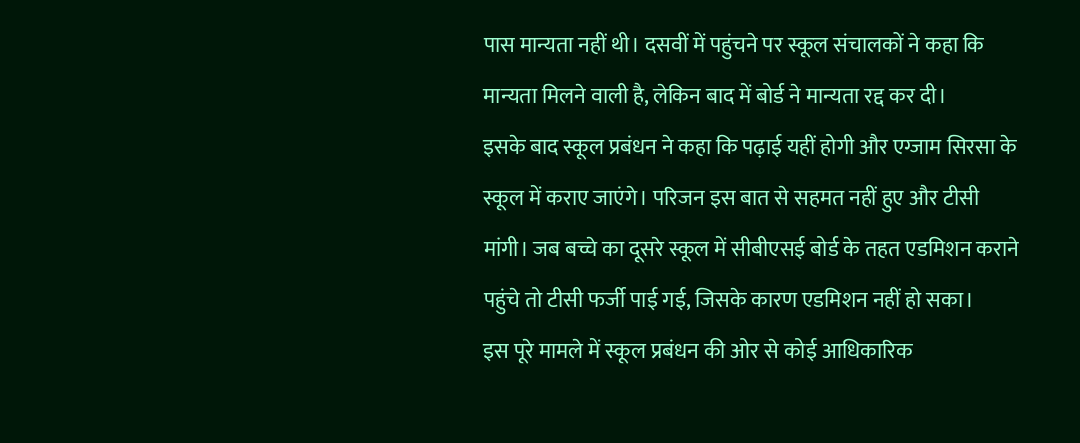पास मान्यता नहीं थी। दसवीं में पहुंचने पर स्कूल संचालकों ने कहा कि मान्यता मिलने वाली है, लेकिन बाद में बोर्ड ने मान्यता रद्द कर दी।
इसके बाद स्कूल प्रबंधन ने कहा कि पढ़ाई यहीं होगी और एग्जाम सिरसा के स्कूल में कराए जाएंगे। परिजन इस बात से सहमत नहीं हुए और टीसी मांगी। जब बच्चे का दूसरे स्कूल में सीबीएसई बोर्ड के तहत एडमिशन कराने पहुंचे तो टीसी फर्जी पाई गई, जिसके कारण एडमिशन नहीं हो सका।
इस पूरे मामले में स्कूल प्रबंधन की ओर से कोई आधिकारिक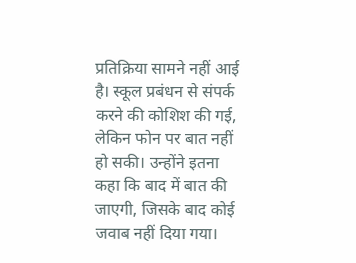प्रतिक्रिया सामने नहीं आई है। स्कूल प्रबंधन से संपर्क करने की कोशिश की गई, लेकिन फोन पर बात नहीं हो सकी। उन्होंने इतना कहा कि बाद में बात की जाएगी, जिसके बाद कोई जवाब नहीं दिया गया।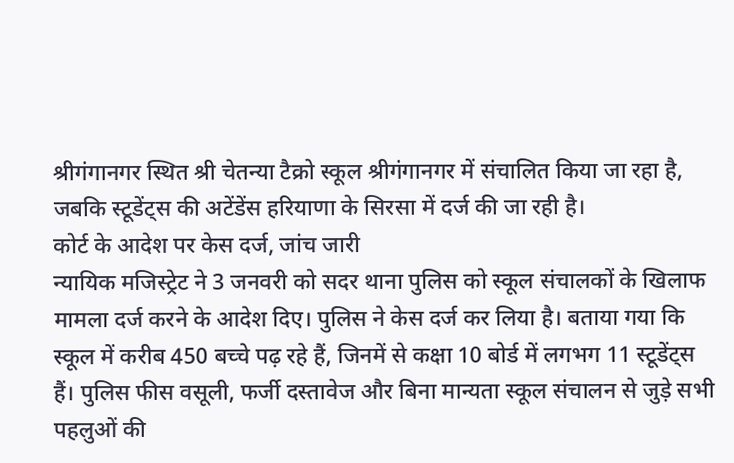श्रीगंगानगर स्थित श्री चेतन्या टैक्रो स्कूल श्रीगंगानगर में संचालित किया जा रहा है, जबकि स्टूडेंट्स की अटेंडेंस हरियाणा के सिरसा में दर्ज की जा रही है।
कोर्ट के आदेश पर केस दर्ज, जांच जारी
न्यायिक मजिस्ट्रेट ने 3 जनवरी को सदर थाना पुलिस को स्कूल संचालकों के खिलाफ मामला दर्ज करने के आदेश दिए। पुलिस ने केस दर्ज कर लिया है। बताया गया कि स्कूल में करीब 450 बच्चे पढ़ रहे हैं, जिनमें से कक्षा 10 बोर्ड में लगभग 11 स्टूडेंट्स हैं। पुलिस फीस वसूली, फर्जी दस्तावेज और बिना मान्यता स्कूल संचालन से जुड़े सभी पहलुओं की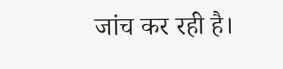जांच कर रही है।